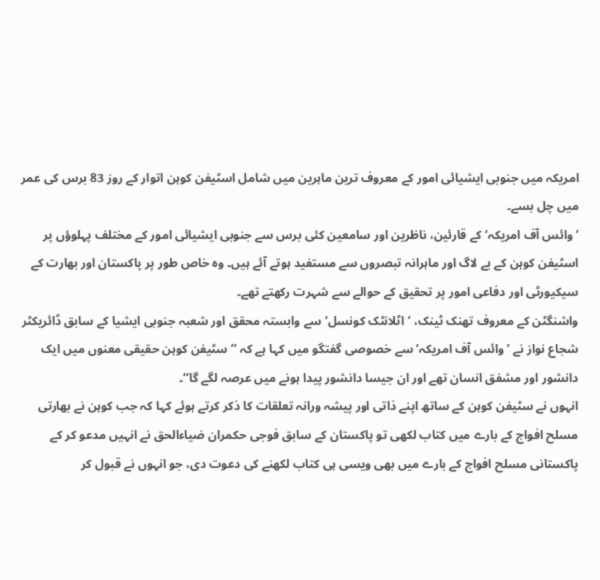امریکہ میں جنوبی ایشیائی امور کے معروف ترین ماہرین میں شامل اسٹیفن کوہن اتوار کے روز 83 برس کی عمر میں چل بسے۔
’وائس آف امریکہ‘ کے قارئین، ناظرین اور سامعین کئی برس سے جنوبی ایشیائی امور کے مختلف پہلوؤں پر اسٹیفن کوہن کے بے لاگ اور ماہرانہ تبصروں سے مستفید ہوتے آئے ہیں۔ وہ خاص طور پر پاکستان اور بھارت کے سیکیورٹی اور دفاعی امور پر تحقیق کے حوالے سے شہرت رکھتے تھے۔
واشنگٹن کے معروف تھنک ٹینک، ’اٹلانٹک کونسل‘ سے وابستہ محقق اور شعبہ جنوبی ایشیا کے سابق ڈائریکٹر شجاع نواز نے ’وائس آف امریکہ‘ سے خصوصی گفتگو میں کہا ہے کہ ’’سٹیفن کوہن حقیقی معنوں میں ایک دانشور اور مشفق انسان تھے اور ان جیسا دانشور پیدا ہونے میں عرصہ لگے گا‘‘۔
انہوں نے سٹیفن کوہن کے ساتھ اپنے ذاتی اور پیشہ ورانہ تعلقات کا ذکر کرتے ہوئے کہا کہ جب کوہن نے بھارتی مسلح افواج کے بارے میں کتاب لکھی تو پاکستان کے سابق فوجی حکمران ضیاءالحق نے انہیں مدعو کر کے پاکستانی مسلح افواج کے بارے میں بھی ویسی ہی کتاب لکھنے کی دعوت دی، جو انہوں نے قبول کر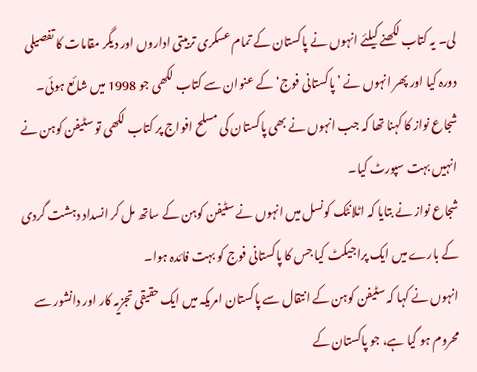لی۔ یہ کتاب لکھنے کیلئے انہوں نے پاکستان کے تمام عسکری تربیتی اداروں اور دیگر مقامات کا تفصیلی دورہ کیا اور پھر انہوں نے ’پاکستانی فوج‘ کے عنوان سے کتاب لکھی جو 1998 میں شائع ہوئی۔
شجاع نواز کا کہنا تھا کہ جب انہوں نے بھی پاکستان کی مسلح افواج پر کتاب لکھی تو سٹیفن کوہن نے انہیں بہت سپورٹ کیا۔
شجاع نواز نے بتایا کہ اٹلانٹک کونسل میں انہوں نے سٹیفن کوہن کے ساتھ مل کر انسداد دہشت گردی کے بارے میں ایک پراجیکٹ کیا جس کا پاکستانی فوج کو بہت فائدہ ہوا۔
انہوں نے کہا کہ سٹیفن کوہن کے انتقال سے پاکستان امریکہ میں ایک حقیقی تجزیہ کار اور دانشور سے محروم ہو گیا ہے، جو پاکستان کے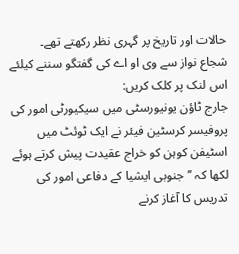حالات اور تاریخ پر گہری نظر رکھتے تھے۔
شجاع نواز سے وی او اے کی گفتگو سننے کیلئے اس لنک پر کلک کریں:
جارج ٹاؤن یونیورسٹی میں سیکیورٹی امور کی پروفیسر کرسٹین فیئر نے ایک ٹوئٹ میں اسٹیفن کوہن کو خراج عقیدت پیش کرتے ہوئے لکھا کہ ’’جنوبی ایشیا کے دفاعی امور کی تدریس کا آغاز کرنے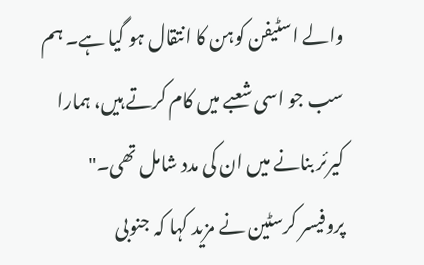والے اسٹیفن کوہن کا انتقال ہو گیا ہے۔ ہم سب جو اسی شعبے میں کام کرتے ہیں، ہمارا کیرئر بنانے میں ان کی مدد شامل تھی۔"
پروفیسر کرسٹین نے مزید کہا کہ جنوبی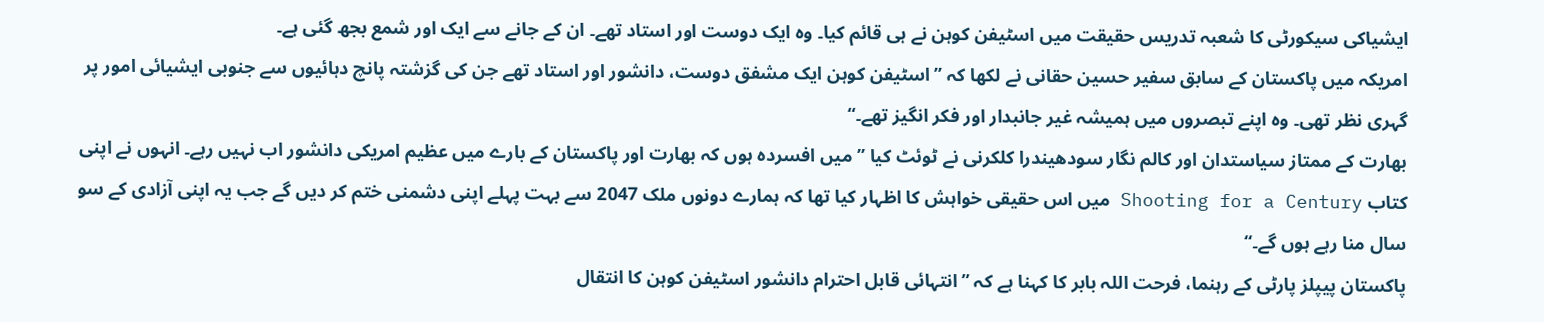ایشیاکی سیکورٹی کا شعبہ تدریس حقیقت میں اسٹیفن کوہن نے ہی قائم کیا۔ وہ ایک دوست اور استاد تھے۔ ان کے جانے سے ایک اور شمع بجھ گئی ہے۔
امریکہ میں پاکستان کے سابق سفیر حسین حقانی نے لکھا کہ ’’اسٹیفن کوہن ایک مشفق دوست، دانشور اور استاد تھے جن کی گزشتہ پانچ دہائیوں سے جنوبی ایشیائی امور پر گہری نظر تھی۔ وہ اپنے تبصروں میں ہمیشہ غیر جانبدار اور فکر انگیز تھے۔‘‘
بھارت کے ممتاز سیاستدان اور کالم نگار سودھیندرا کلکرنی نے ٹوئٹ کیا ’’میں افسردہ ہوں کہ بھارت اور پاکستان کے بارے میں عظیم امریکی دانشور اب نہیں رہے۔ انہوں نے اپنی کتاب Shooting for a Century میں اس حقیقی خواہش کا اظہار کیا تھا کہ ہمارے دونوں ملک 2047 سے بہت پہلے اپنی دشمنی ختم کر دیں گے جب یہ اپنی آزادی کے سو سال منا رہے ہوں گے۔‘‘
پاکستان پیپلز پارٹی کے رہنما، فرحت اللہ بابر کا کہنا ہے کہ ’’انتہائی قابل احترام دانشور اسٹیفن کوہن کا انتقال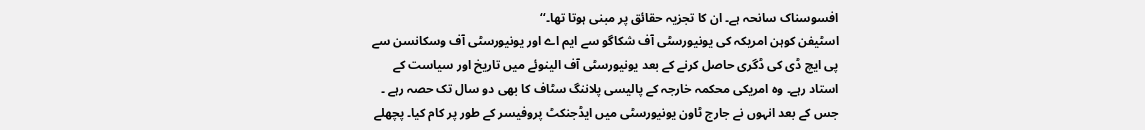افسوسناک سانحہ ہے۔ ان کا تجزیہ حقائق پر مبنی ہوتا تھا۔‘‘
اسٹیفن کوہن امریکہ کی یونیورسٹی آف شکاگو سے ایم اے اور یونیورسٹی آف وسکانسن سے پی ایچ ڈی کی ڈگری حاصل کرنے کے بعد یونیورسٹی آف الینوئے میں تاریخ اور سیاست کے استاد رہے۔ وہ امریکی محکمہ خارجہ کے پالیسی پلاننگ سٹاف کا بھی دو سال تک حصہ رہے ۔ جس کے بعد انہوں نے جارج ٹاون یونیورسٹی میں ایڈجنکٹ پروفیسر کے طور پر کام کیا۔ پچھلے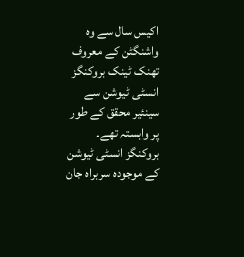اکیس سال سے وہ واشنگٹن کے معروف تھنک ٹینک بروکنگز انسٹی ٹیوشن سے سینئیر محقق کے طور پر وابستہ تھے۔
بروکنگز انسٹی ٹیوشن کے موجودہ سربراہ جان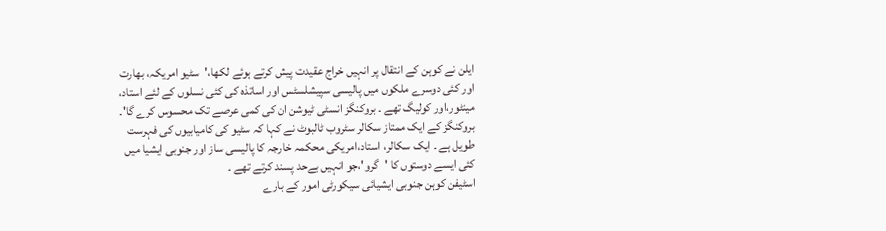ایلن نے کوہن کے انتقال پر انہیں خراج عقیدت پیش کرتے ہوئے لکھا،'سٹیو امریکہ، بھارت اور کئی دوسرے ملکوں میں پالیسی سپیشلسٹس اور اساتذہ کی کئی نسلوں کے لئے استاد، مینٹور،اور کولیگ تھے ۔ بروکنگز انسٹی ٹیوشن ان کی کمی عرصے تک محسوس کرے گا'۔
بروکنگز کے ایک ممتاز سکالر سٹروب ٹالبوٹ نے کہا کہ سٹیو کی کامیابیوں کی فہرست طویل ہے ۔ ایک سکالر، استاد،امریکی محکمہ خارجہ کا پالیسی ساز اور جنوبی ایشیا میں کئی ایسے دوستوں کا 'گرو'،جو انہیں بےحد پسند کرتے تھے ۔
اسٹیفن کوہن جنوبی ایشیائی سیکورٹی امور کے بارے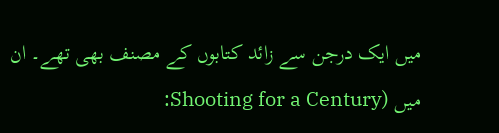میں ایک درجن سے زائد کتابوں کے مصنف بھی تھے۔ ان میں (Shooting for a Century: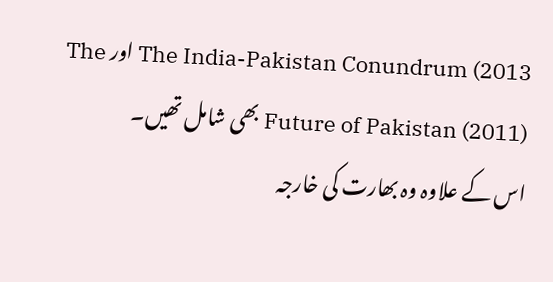The India-Pakistan Conundrum (2013 اور The Future of Pakistan (2011) بھی شامل تھیں۔
اس کے علاوہ وہ بھارت کی خارجہ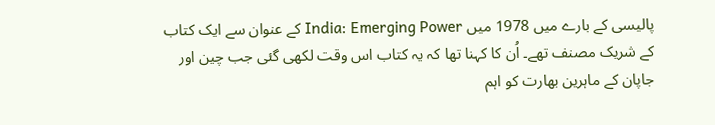پالیسی کے بارے میں 1978 میں India: Emerging Power کے عنوان سے ایک کتاب کے شریک مصنف تھے۔ اُن کا کہنا تھا کہ یہ کتاب اس وقت لکھی گئی جب چین اور جاپان کے ماہرین بھارت کو اہم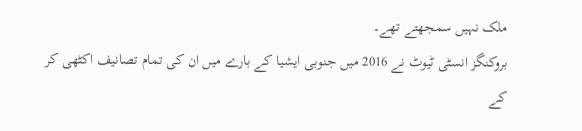ملک نہیں سمجھتے تھے۔
بروکنگز انسٹی ٹیوٹ نے 2016 میں جنوبی ایشیا کے بارے میں ان کی تمام تصانیف اکٹھی کر کے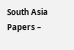South Asia Papers –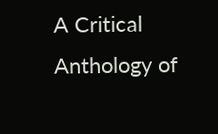A Critical Anthology of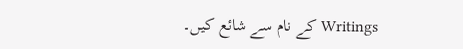Writings کے نام سے شائع کیں۔